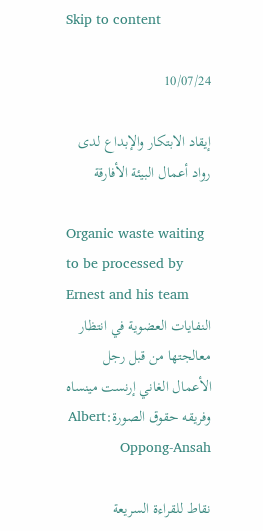Skip to content

10/07/24

إيقاد الابتكار والإبداع لدى رواد أعمال البيئة الأفارقة

Organic waste waiting to be processed by Ernest and his team
النفايات العضوية في انتظار معالجتها من قبل رجل الأعمال الغاني إرنست مينساه وفريقه حقوق الصورة:Albert Oppong-Ansah

نقاط للقراءة السريعة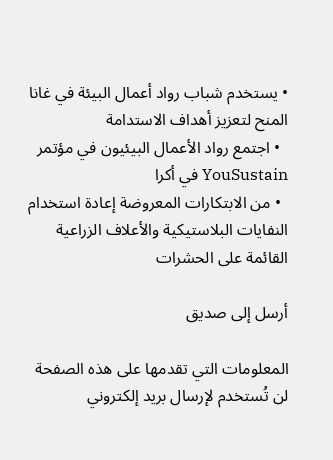• يستخدم شباب رواد أعمال البيئة في غانا المنح لتعزيز أهداف الاستدامة
  • اجتمع رواد الأعمال البيئيون في مؤتمر YouSustain في أكرا
  • من الابتكارات المعروضة إعادة استخدام النفايات البلاستيكية والأعلاف الزراعية القائمة على الحشرات

أرسل إلى صديق

المعلومات التي تقدمها على هذه الصفحة لن تُستخدم لإرسال بريد إلكتروني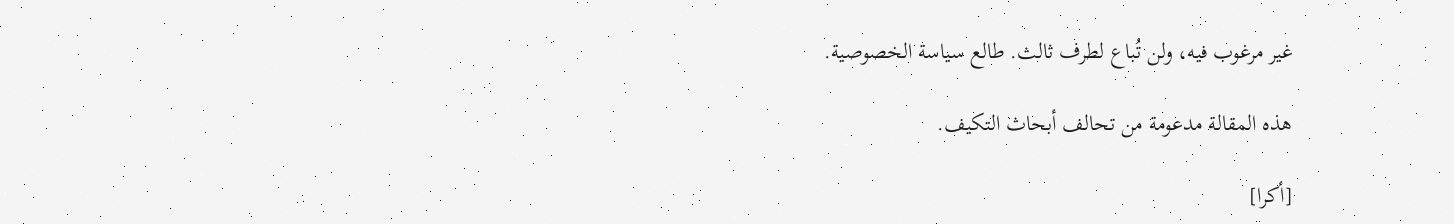غير مرغوب فيه، ولن تُباع لطرف ثالث. طالع سياسة الخصوصية.

هذه المقالة مدعومة من تحالف أبحاث التكيف.

[أكرا]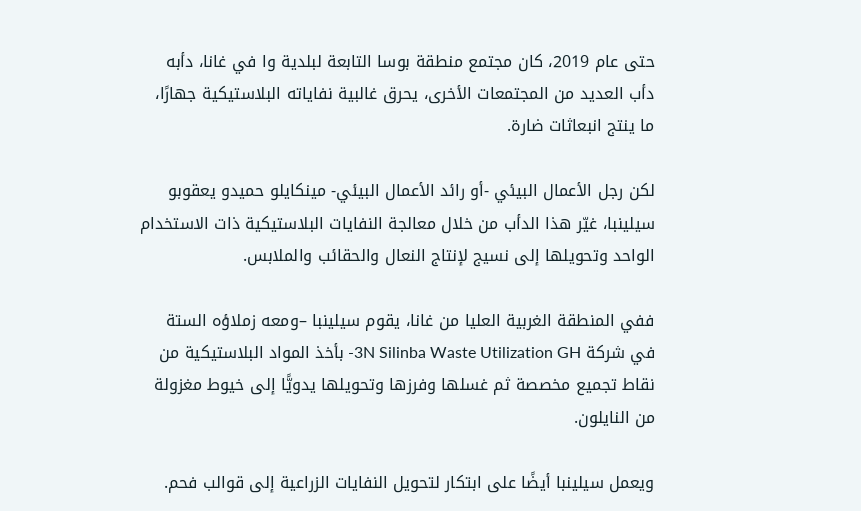حتى عام 2019، كان مجتمع منطقة بوسا التابعة لبلدية وا في غانا، دأبه دأب العديد من المجتمعات الأخرى، يحرق غالبية نفاياته البلاستيكية جهارًا، ما ينتج انبعاثات ضارة.

لكن رجل الأعمال البيئي -أو رائد الأعمال البيئي- مينكايلو حميدو يعقوبو سيلينبا، غيّر هذا الدأب من خلال معالجة النفايات البلاستيكية ذات الاستخدام الواحد وتحويلها إلى نسيج لإنتاج النعال والحقائب والملابس.

ففي المنطقة الغربية العليا من غانا، يقوم سيلينبا –ومعه زملاؤه الستة في شركة 3N Silinba Waste Utilization GH- بأخذ المواد البلاستيكية من نقاط تجميع مخصصة ثم غسلها وفرزها وتحويلها يدويًّا إلى خيوط مغزولة من النايلون.

ويعمل سيلينبا أيضًا على ابتكار لتحويل النفايات الزراعية إلى قوالب فحم.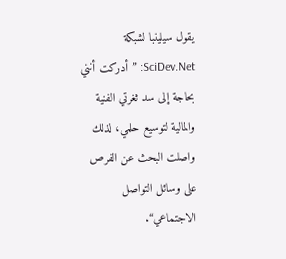يقول سيلينبا لشبكة SciDev.Net: ”أدركت أنني بحاجة إلى سد ثغرتي الفنية والمالية لتوسيع حلمي، لذلك واصلت البحث عن الفرص على وسائل التواصل الاجتماعي“.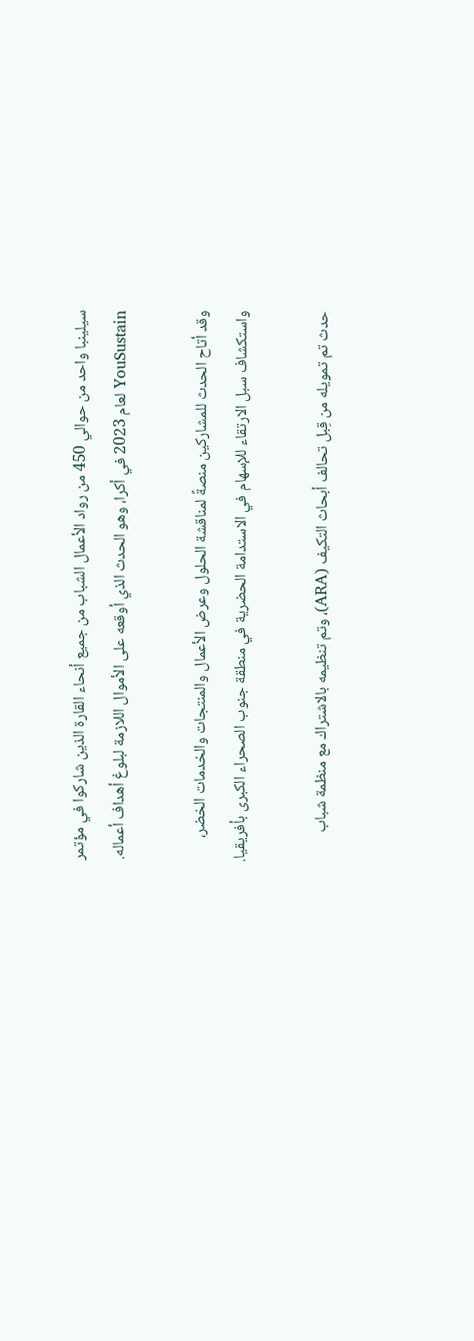سيلينبا واحد من حوالي 450 من رواد الأعمال الشباب من جميع أنحاء القارة الذين شاركوا في مؤتمر YouSustain لعام 2023 في أكرا، وهو الحدث الذي أوقعه على الأموال اللازمة لبلوغ أهداف أعماله.

وقد أتاح الحدث للمشاركين منصةً لمناقشة الحلول وعرض الأعمال والمنتجات والخدمات الخضر، واستكشاف سبل الارتقاء للإسهام في الاستدامة الحضرية في منطقة جنوب الصحراء الكبرى بأفريقيا.

حدث تم تمويله من قِبل تحالف أبحاث التكيف (ARA)، وتم تنظيمه بالاشتراك مع منظمة شباب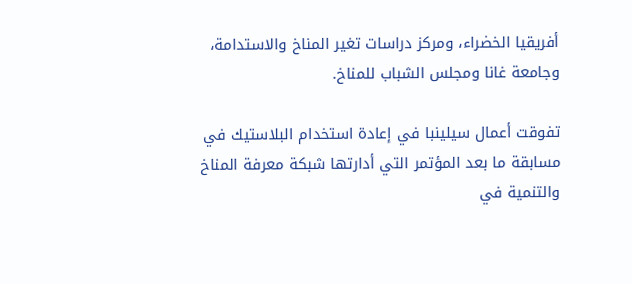أفريقيا الخضراء، ومركز دراسات تغير المناخ والاستدامة، وجامعة غانا ومجلس الشباب للمناخ.

تفوقت أعمال سيلينبا في إعادة استخدام البلاستيك في مسابقة ما بعد المؤتمر التي أدارتها شبكة معرفة المناخ والتنمية في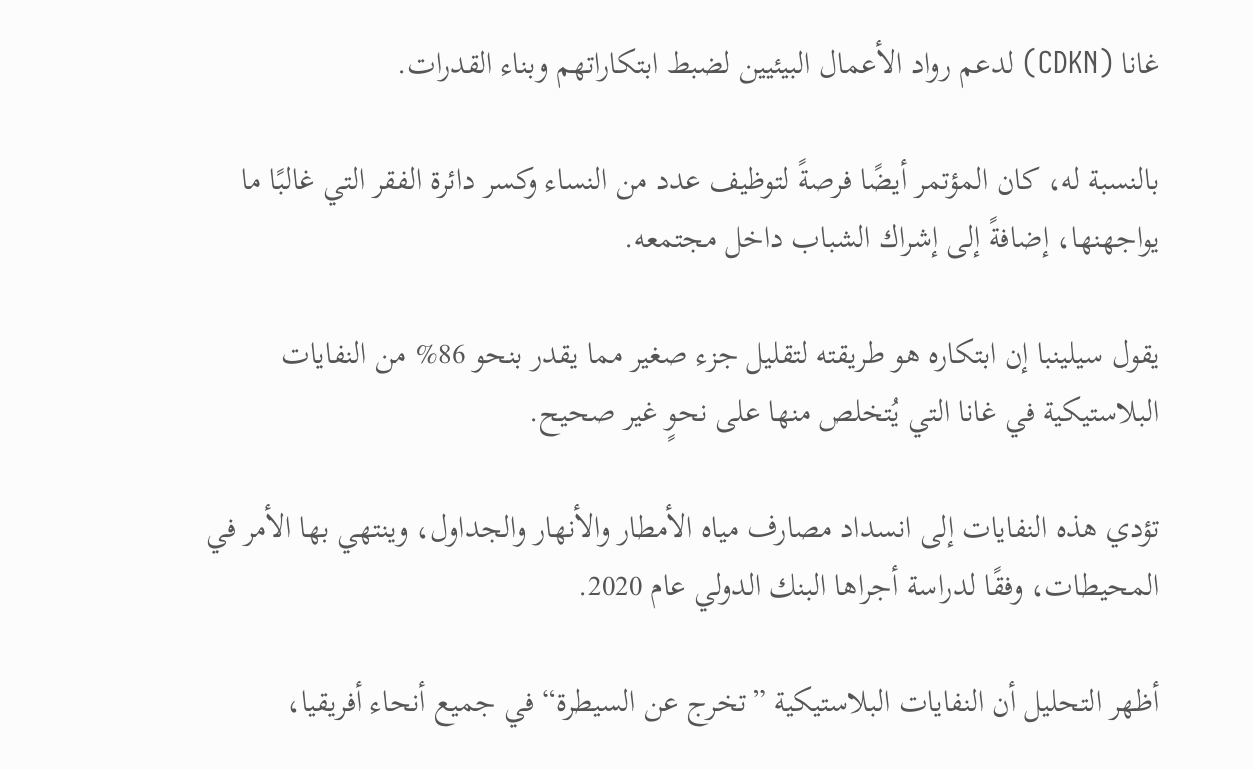غانا (CDKN) لدعم رواد الأعمال البيئيين لضبط ابتكاراتهم وبناء القدرات.

بالنسبة له، كان المؤتمر أيضًا فرصةً لتوظيف عدد من النساء وكسر دائرة الفقر التي غالبًا ما يواجهنها، إضافةً إلى إشراك الشباب داخل مجتمعه.

يقول سيلينبا إن ابتكاره هو طريقته لتقليل جزء صغير مما يقدر بنحو 86% من النفايات البلاستيكية في غانا التي يُتخلص منها على نحوٍ غير صحيح.

تؤدي هذه النفايات إلى انسداد مصارف مياه الأمطار والأنهار والجداول، وينتهي بها الأمر في المحيطات، وفقًا لدراسة أجراها البنك الدولي عام 2020.

أظهر التحليل أن النفايات البلاستيكية ”تخرج عن السيطرة“ في جميع أنحاء أفريقيا،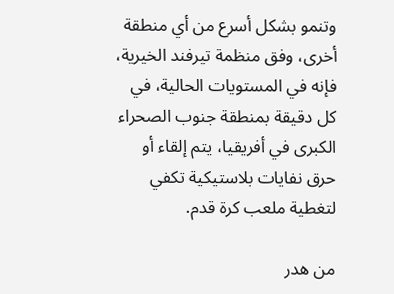وتنمو بشكل أسرع من أي منطقة أخرى، وفق منظمة تيرفند الخيرية، فإنه في المستويات الحالية، في كل دقيقة بمنطقة جنوب الصحراء الكبرى في أفريقيا، يتم إلقاء أو حرق نفايات بلاستيكية تكفي لتغطية ملعب كرة قدم.

من هدر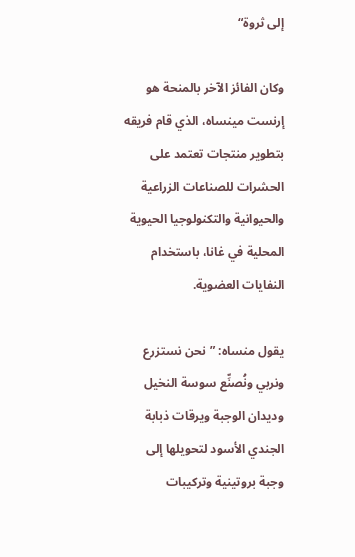إلى ثروة“

وكان الفائز الآخر بالمنحة هو إرنست مينساه، الذي قام فريقه بتطوير منتجات تعتمد على الحشرات للصناعات الزراعية والحيوانية والتكنولوجيا الحيوية المحلية في غانا، باستخدام النفايات العضوية.

يقول منساه: ”نحن نستزرع ونربي ونُصنِّع سوسة النخيل وديدان الوجبة ويرقات ذبابة الجندي الأسود لتحويلها إلى وجبة بروتينية وتركيبات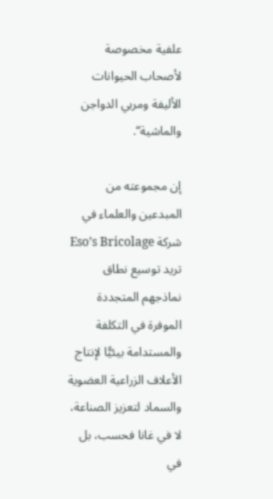علفية مخصوصة لأصحاب الحيوانات الأليفة ومربي الدواجن والماشية“.

إن مجموعته من المبدعين والعلماء في شركة Eso’s Bricolage تريد توسيع نطاق نماذجهم المتجددة الموفرة في التكلفة والمستدامة بيئيًّا لإنتاج الأعلاف الزراعية العضوية والسماد لتعزيز الصناعة، لا في غانا فحسب، بل في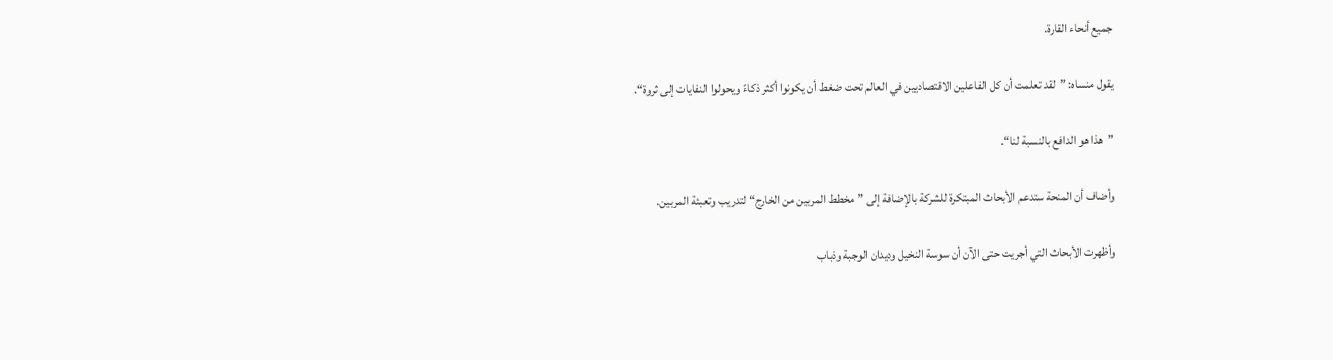جميع أنحاء القارة.

يقول منساه: ”لقد تعلمت أن كل الفاعلين الاقتصاديين في العالم تحت ضغط أن يكونوا أكثر ذكاءً ويحولوا النفايات إلى ثروة“.

”هذا هو الدافع بالنسبة لنا“.

وأضاف أن المنحة ستدعم الأبحاث المبتكرة للشركة بالإضافة إلى ”مخطط المربين من الخارج“ لتدريب وتعبئة المربين.

وأظهرت الأبحاث التي أجريت حتى الآن أن سوسة النخيل وديدان الوجبة وذباب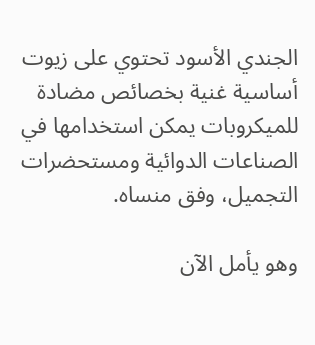الجندي الأسود تحتوي على زيوت أساسية غنية بخصائص مضادة للميكروبات يمكن استخدامها في الصناعات الدوائية ومستحضرات التجميل، وفق منساه.

وهو يأمل الآن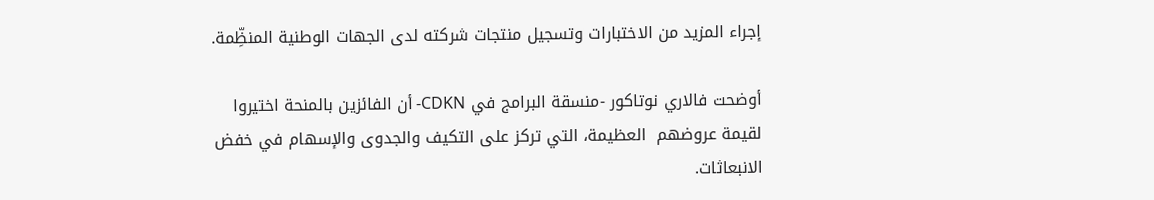إجراء المزيد من الاختبارات وتسجيل منتجات شركته لدى الجهات الوطنية المنظِّمة.

أوضحت فالاري نوتاكور -منسقة البرامج في CDKN- أن الفائزين بالمنحة اختيروا لقيمة عروضهم  العظيمة، التي تركز على التكيف والجدوى والإسهام في خفض الانبعاثات.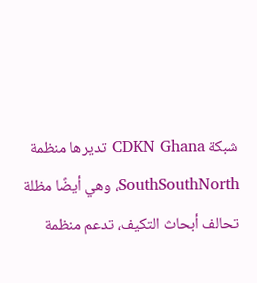شبكة CDKN Ghana تديرها منظمة SouthSouthNorth، وهي أيضًا مظلة تحالف أبحاث التكيف، تدعم منظمة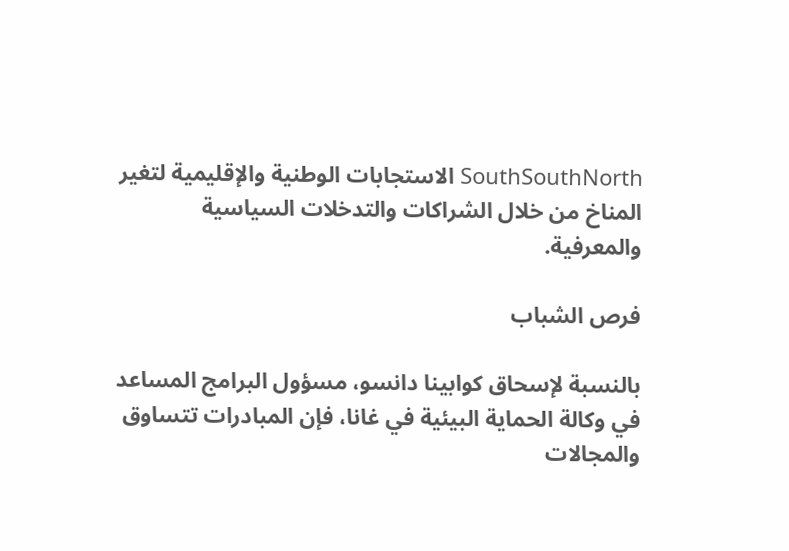SouthSouthNorth الاستجابات الوطنية والإقليمية لتغير المناخ من خلال الشراكات والتدخلات السياسية والمعرفية.

فرص الشباب

بالنسبة لإسحاق كوابينا دانسو، مسؤول البرامج المساعد في وكالة الحماية البيئية في غانا، فإن المبادرات تتساوق والمجالات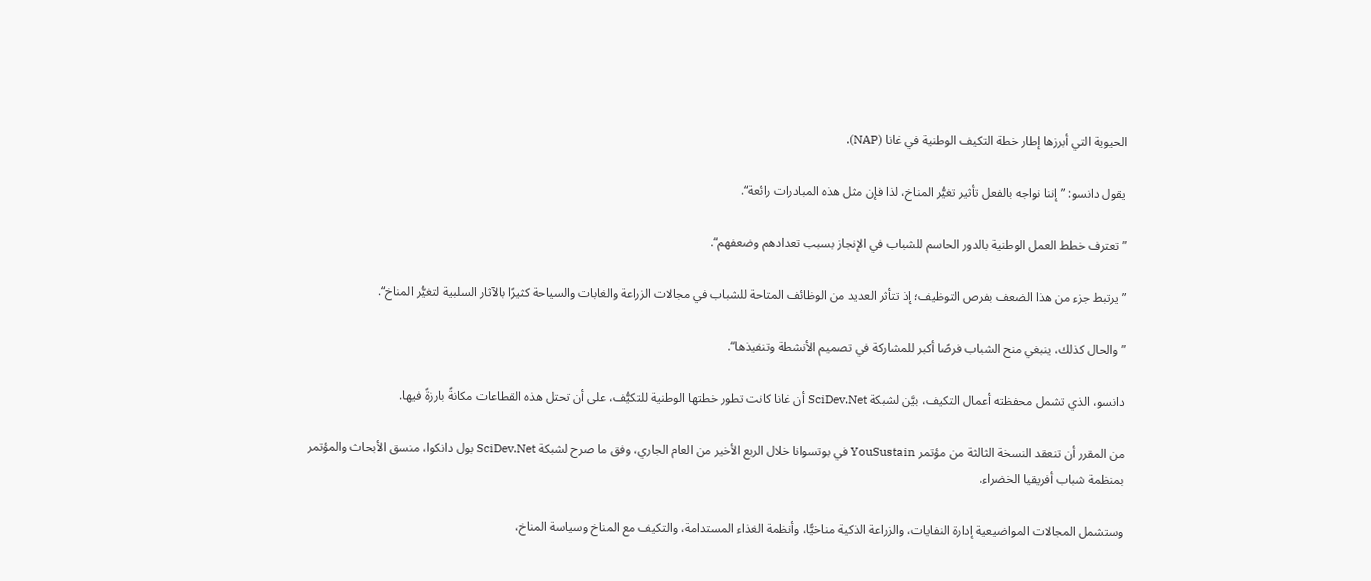الحيوية التي أبرزها إطار خطة التكيف الوطنية في غانا (NAP).

يقول دانسو: ”إننا نواجه بالفعل تأثير تغيُّر المناخ، لذا فإن مثل هذه المبادرات رائعة“.

”تعترف خطط العمل الوطنية بالدور الحاسم للشباب في الإنجاز بسبب تعدادهم وضعفهم“.

”يرتبط جزء من هذا الضعف بفرص التوظيف؛ إذ تتأثر العديد من الوظائف المتاحة للشباب في مجالات الزراعة والغابات والسياحة كثيرًا بالآثار السلبية لتغيُّر المناخ“.

”والحال كذلك، ينبغي منح الشباب فرصًا أكبر للمشاركة في تصميم الأنشطة وتنفيذها“.

دانسو، الذي تشمل محفظته أعمال التكيف، بيَّن لشبكة SciDev.Net أن غانا كانت تطور خطتها الوطنية للتكيُّف، على أن تحتل هذه القطاعات مكانةً بارزةً فيها.

من المقرر أن تنعقد النسخة الثالثة من مؤتمر YouSustain في بوتسوانا خلال الربع الأخير من العام الجاري، وفق ما صرح لشبكة SciDev.Net بول دانكوا، منسق الأبحاث والمؤتمر بمنظمة شباب أفريقيا الخضراء.

وستشمل المجالات المواضيعية إدارة النفايات، والزراعة الذكية مناخيًّا، وأنظمة الغذاء المستدامة، والتكيف مع المناخ وسياسة المناخ،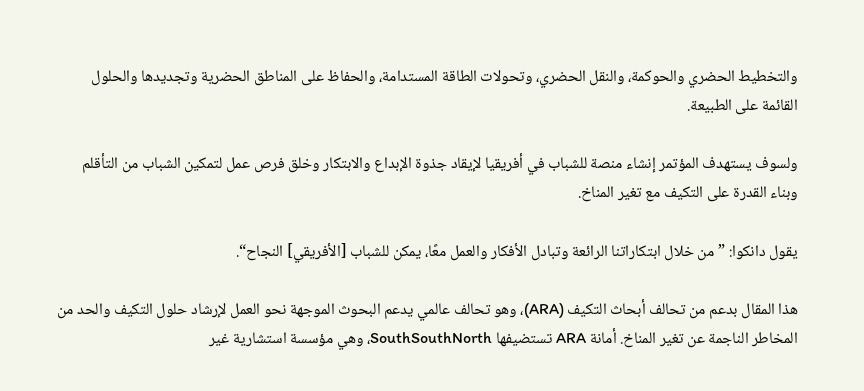والتخطيط الحضري والحوكمة، والنقل الحضري، وتحولات الطاقة المستدامة، والحفاظ على المناطق الحضرية وتجديدها والحلول القائمة على الطبيعة.

ولسوف يستهدف المؤتمر إنشاء منصة للشباب في أفريقيا لإيقاد جذوة الإبداع والابتكار وخلق فرص عمل لتمكين الشباب من التأقلم وبناء القدرة على التكيف مع تغير المناخ.

يقول دانكوا: ”من خلال ابتكاراتنا الرائعة وتبادل الأفكار والعمل معًا، يمكن للشباب [الأفريقي] النجاح“.

هذا المقال بدعم من تحالف أبحاث التكيف (ARA)، وهو تحالف عالمي يدعم البحوث الموجهة نحو العمل لإرشاد حلول التكيف والحد من المخاطر الناجمة عن تغير المناخ. أمانة ARA تستضيفها SouthSouthNorth، وهي مؤسسة استشارية غير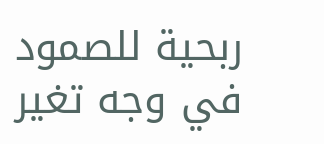ربحية للصمود في وجه تغير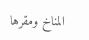المناخ ومقرها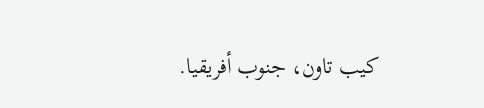كيب تاون، جنوب أفريقيا.